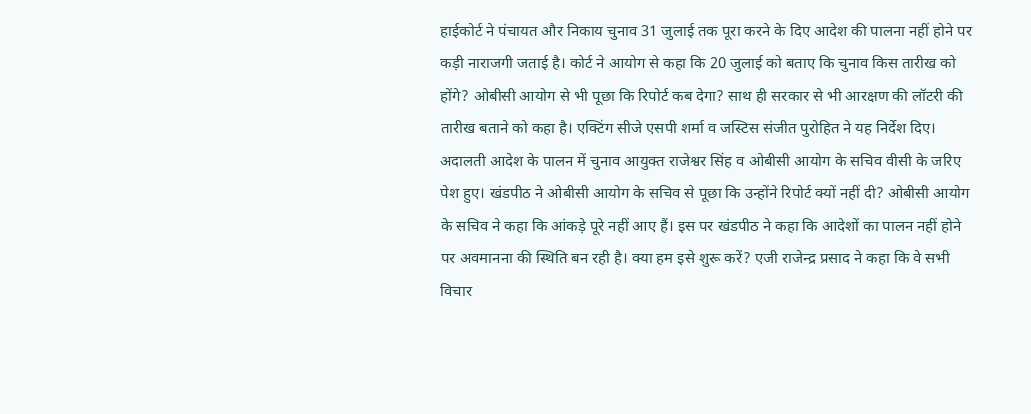हाईकोर्ट ने पंचायत और निकाय चुनाव 31 जुलाई तक पूरा करने के दिए आदेश की पालना नहीं होने पर कड़ी नाराजगी जताई है। कोर्ट ने आयोग से कहा कि 20 जुलाई को बताए कि चुनाव किस तारीख को होंगे? ओबीसी आयोग से भी पूछा कि रिपोर्ट कब देगा? साथ ही सरकार से भी आरक्षण की लॉटरी की तारीख बताने को कहा है। एक्टिंग सीजे एसपी शर्मा व जस्टिस संजीत पुरोहित ने यह निर्देश दिए। अदालती आदेश के पालन में चुनाव आयुक्त राजेश्वर सिंह व ओबीसी आयोग के सचिव वीसी के जरिए पेश हुए। खंडपीठ ने ओबीसी आयोग के सचिव से पूछा कि उन्होंने रिपोर्ट क्यों नहीं दी? ओबीसी आयोग के सचिव ने कहा कि आंकड़े पूरे नहीं आए हैं। इस पर खंडपीठ ने कहा कि आदेशों का पालन नहीं होने पर अवमानना की स्थिति बन रही है। क्या हम इसे शुरू करें? एजी राजेन्द्र प्रसाद ने कहा कि वे सभी विचार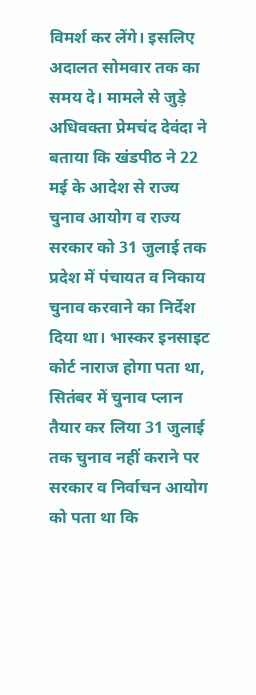विमर्श कर लेंगे। इसलिए अदालत सोमवार तक का समय दे। मामले से जुड़े अधिवक्ता प्रेमचंद देवंदा ने बताया कि खंडपीठ ने 22 मई के आदेश से राज्य चुनाव आयोग व राज्य सरकार को 31 जुलाई तक प्रदेश में पंचायत व निकाय चुनाव करवाने का निर्देश दिया था। भास्कर इनसाइट कोर्ट नाराज होगा पता था, सितंबर में चुनाव प्लान तैयार कर लिया 31 जुलाई तक चुनाव नहीं कराने पर सरकार व निर्वाचन आयोग को पता था कि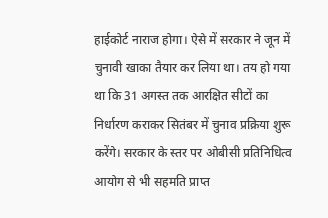हाईकोर्ट नाराज होगा। ऐसे में सरकार ने जून में चुनावी खाका तैयार कर लिया था। तय हो गया था कि 31 अगस्त तक आरक्षित सीटों का निर्धारण कराकर सितंबर में चुनाव प्रक्रिया शुरू करेंगे। सरकार के स्तर पर ओबीसी प्रतिनिधित्व आयोग से भी सहमति प्राप्त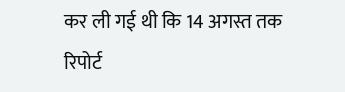कर ली गई थी कि 14 अगस्त तक रिपोर्ट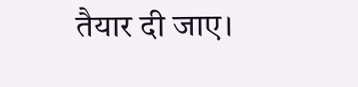तैयार दी जाए।